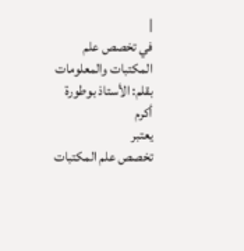|
في تخصص علم
المكتبات والمعلومات
بقلم: الأستاذ بوطورة
أكرم
يعتبر
تخصص علم المكتبات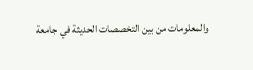والمعلومات من بين التخصصات الحديثة في جامعة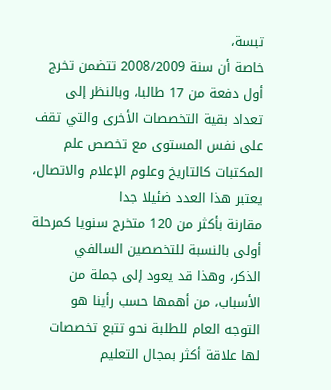تبسة،
خاصة أن سنة 2008/2009 تتضمن تخرج أول دفعة من 17 طالبا، وبالنظر إلى
تعداد بقية التخصصات الأخرى والتي تقف على نفس المستوى مع تخصص علم
المكتبات كالتاريخ وعلوم الإعلام والاتصال، يعتبر هذا العدد ضئيلا جدا
مقارنة بأكثر من 120 متخرج سنويا كمرحلة أولى بالنسبة للتخصصين السالفي
الذكر، وهذا قد يعود إلى جملة من الأسباب، من أهمها حسب رأينا هو
التوجه العام للطلبة نحو تتبع تخصصات لها علاقة أكثر بمجال التعليم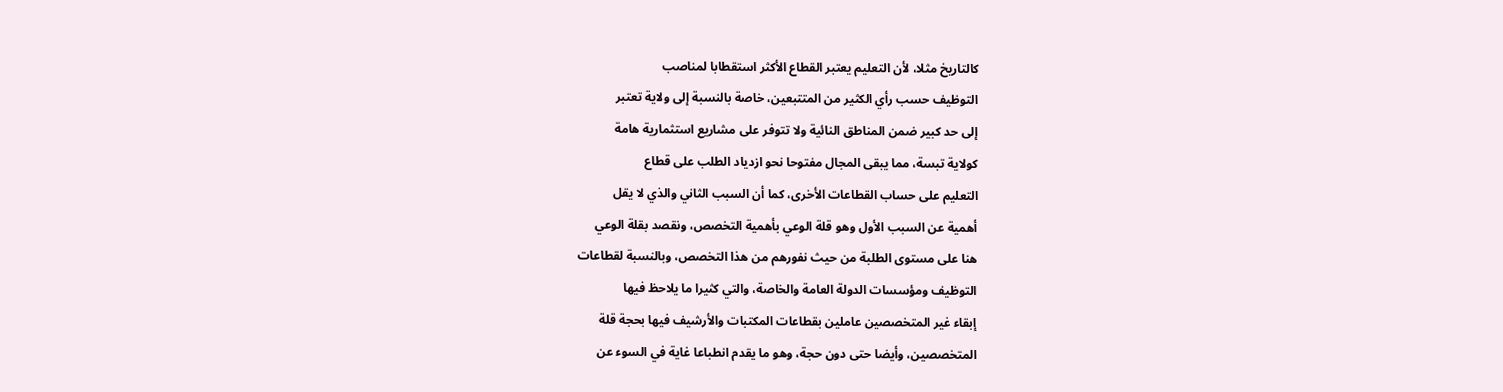كالتاريخ مثلا، لأن التعليم يعتبر القطاع الأكثر استقطابا لمناصب
التوظيف حسب رأي الكثير من المتتبعين، خاصة بالنسبة إلى ولاية تعتبر
إلى حد كبير ضمن المناطق النائية ولا تتوفر على مشاريع استثمارية هامة
كولاية تبسة، مما يبقى المجال مفتوحا نحو ازدياد الطلب على قطاع
التعليم على حساب القطاعات الأخرى، كما أن السبب الثاني والذي لا يقل
أهمية عن السبب الأول وهو قلة الوعي بأهمية التخصص، ونقصد بقلة الوعي
هنا على مستوى الطلبة من حيث نفورهم من هذا التخصص، وبالنسبة لقطاعات
التوظيف ومؤسسات الدولة العامة والخاصة، والتي كثيرا ما يلاحظ فيها
إبقاء غير المتخصصين عاملين بقطاعات المكتبات والأرشيف فيها بحجة قلة
المتخصصين، وأيضا حتى دون حجة، وهو ما يقدم انطباعا غاية في السوء عن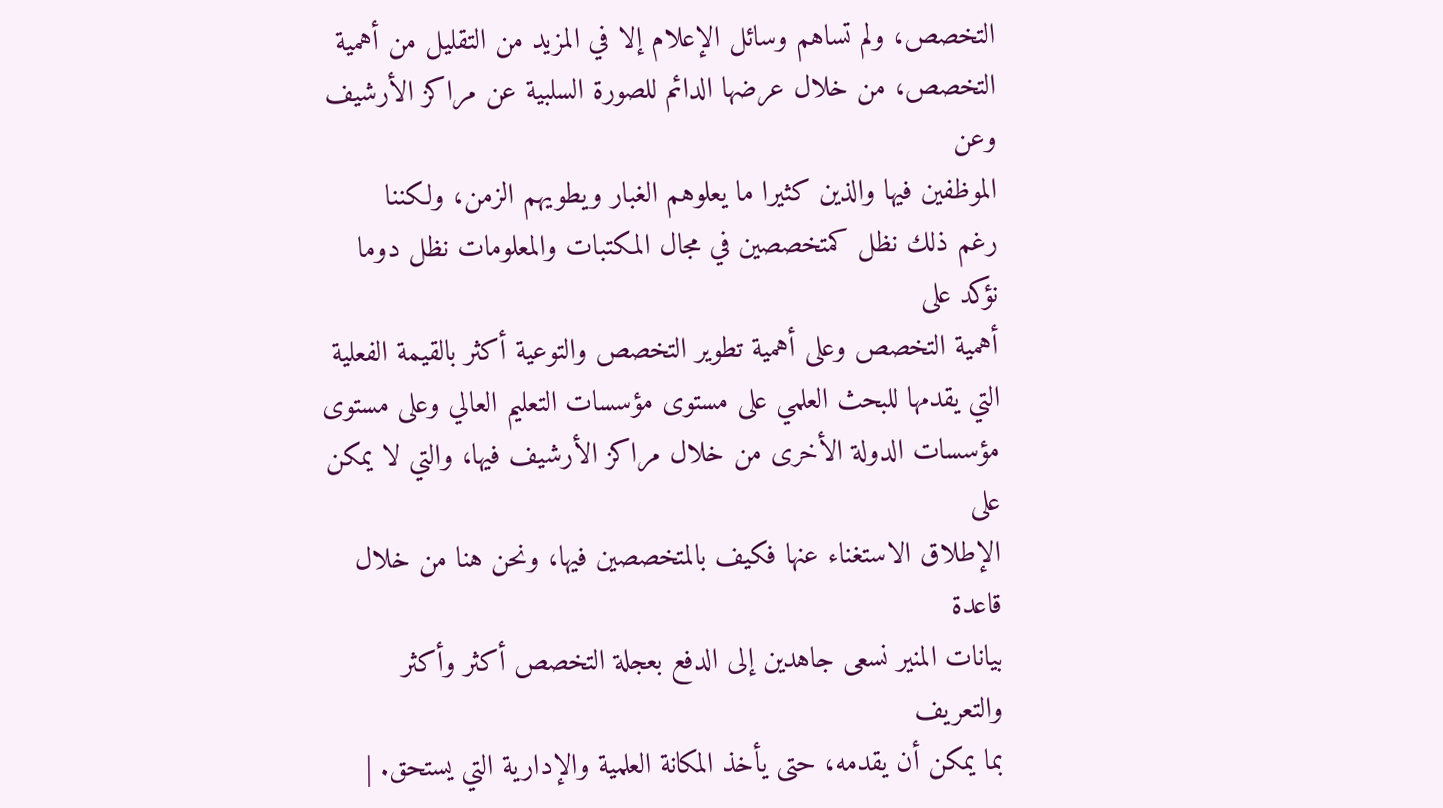التخصص، ولم تساهم وسائل الإعلام إلا في المزيد من التقليل من أهمية
التخصص، من خلال عرضها الدائم للصورة السلبية عن مراكز الأرشيف وعن
الموظفين فيها والذين كثيرا ما يعلوهم الغبار ويطويهم الزمن، ولكننا
رغم ذلك نظل كمتخصصين في مجال المكتبات والمعلومات نظل دوما نؤكد على
أهمية التخصص وعلى أهمية تطوير التخصص والتوعية أكثر بالقيمة الفعلية
التي يقدمها للبحث العلمي على مستوى مؤسسات التعليم العالي وعلى مستوى
مؤسسات الدولة الأخرى من خلال مراكز الأرشيف فيها، والتي لا يمكن على
الإطلاق الاستغناء عنها فكيف بالمتخصصين فيها، ونحن هنا من خلال قاعدة
بيانات المنير نسعى جاهدين إلى الدفع بعجلة التخصص أكثر وأكثر والتعريف
بما يمكن أن يقدمه، حتى يأخذ المكانة العلمية والإدارية التي يستحق. |